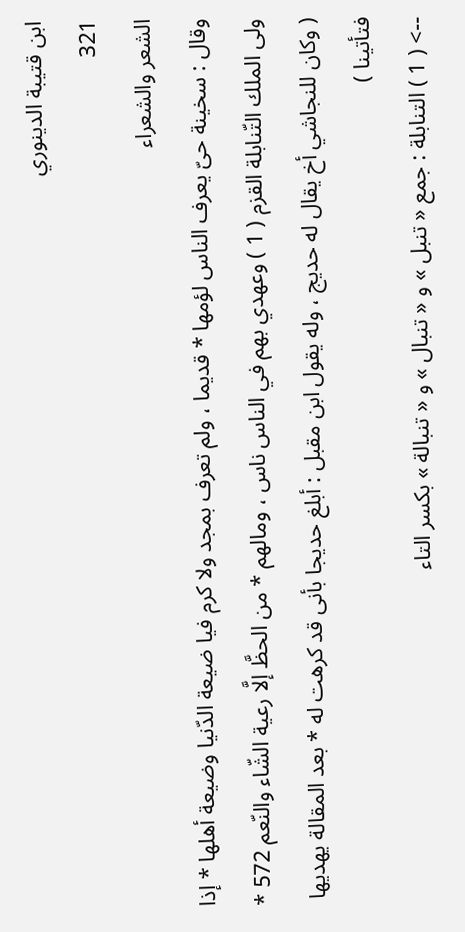ابن قتيبة الدينوري
321
الشعر والشعراء
وقال : سخينة حىّ يعرف الناس لؤمها * قديما ، ولم تعرف بمجد ولا كرم فيا ضيعة الدّنيا وضيعة أهلها * إذا ولى الملك التّنابلة القزم ( 1 ) وعهدي بهم في الناس ناس ، ومالهم * من الحظَّ إلَّا رعية الشّاء والنّعم 572 * ( وكان للنجاشي أخ يقال له حديج ، وله يقول ابن مقبل : أبلغ حديجا بأنى قد كرهت له * بعد المقالة يهديها فتأتينا )
--> ( 1 ) التنابلة : جمع « تنبل » و « تنبال » و « تنبالة » بكسر التاء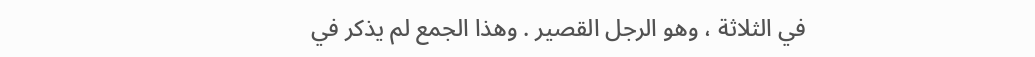في الثلاثة ، وهو الرجل القصير . وهذا الجمع لم يذكر في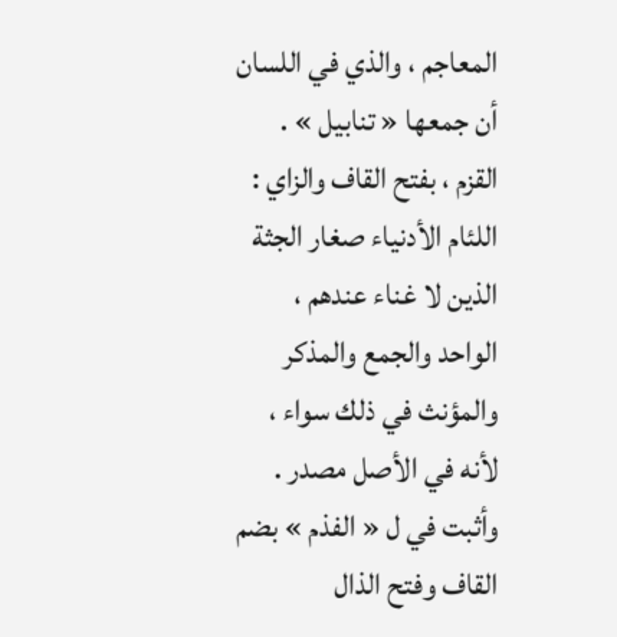المعاجم ، والذي في اللسان أن جمعها « تنابيل » . القزم ، بفتح القاف والزاي : اللئام الأدنياء صغار الجثة الذين لا غناء عندهم ، الواحد والجمع والمذكر والمؤنث في ذلك سواء ، لأنه في الأصل مصدر . وأثبت في ل « الفذم » بضم القاف وفتح الذال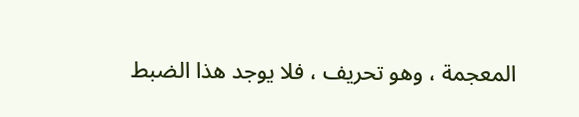المعجمة ، وهو تحريف ، فلا يوجد هذا الضبط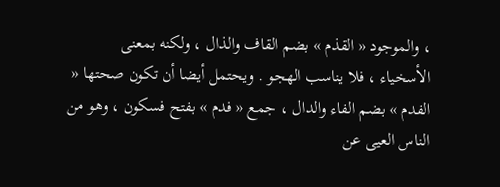، والموجود « القذم » بضم القاف والذال ، ولكنه بمعنى الأسخياء ، فلا يناسب الهجو . ويحتمل أيضا أن تكون صحتها « الفدم » بضم الفاء والدال ، جمع « فدم » بفتح فسكون ، وهو من الناس العيى عن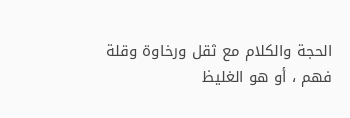الحجة والكلام مع ثقل ورخاوة وقلة فهم ، أو هو الغليظ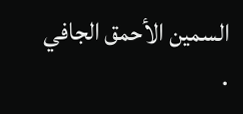السمين الأحمق الجافي .